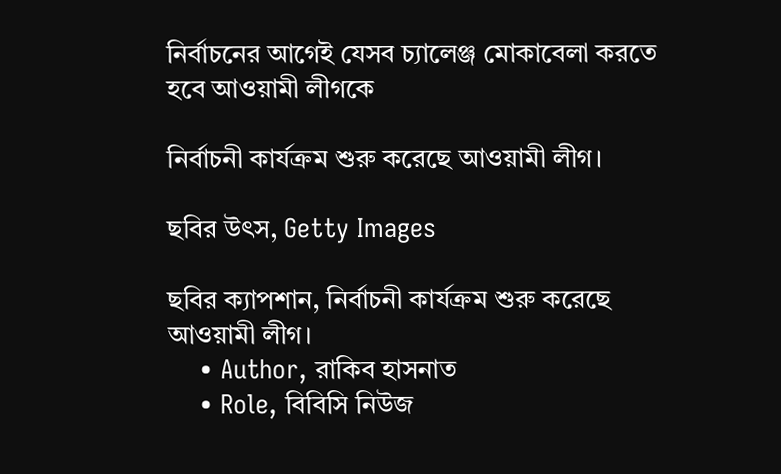নির্বাচনের আগেই যেসব চ্যালেঞ্জ মোকাবেলা করতে হবে আওয়ামী লীগকে

নির্বাচনী কার্যক্রম শুরু করেছে আওয়ামী লীগ।

ছবির উৎস, Getty Images

ছবির ক্যাপশান, নির্বাচনী কার্যক্রম শুরু করেছে আওয়ামী লীগ।
    • Author, রাকিব হাসনাত
    • Role, বিবিসি নিউজ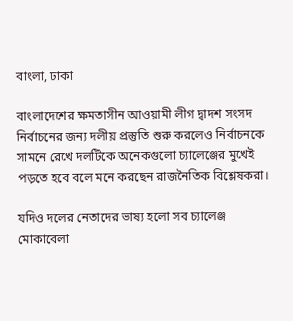বাংলা, ঢাকা

বাংলাদেশের ক্ষমতাসীন আওয়ামী লীগ দ্বাদশ সংসদ নির্বাচনের জন্য দলীয় প্রস্তুতি শুরু করলেও নির্বাচনকে সামনে রেখে দলটিকে অনেকগুলো চ্যালেঞ্জের মুখেই পড়তে হবে বলে মনে করছেন রাজনৈতিক বিশ্লেষকরা।

যদিও দলের নেতাদের ভাষ্য হলো সব চ্যালেঞ্জ মোকাবেলা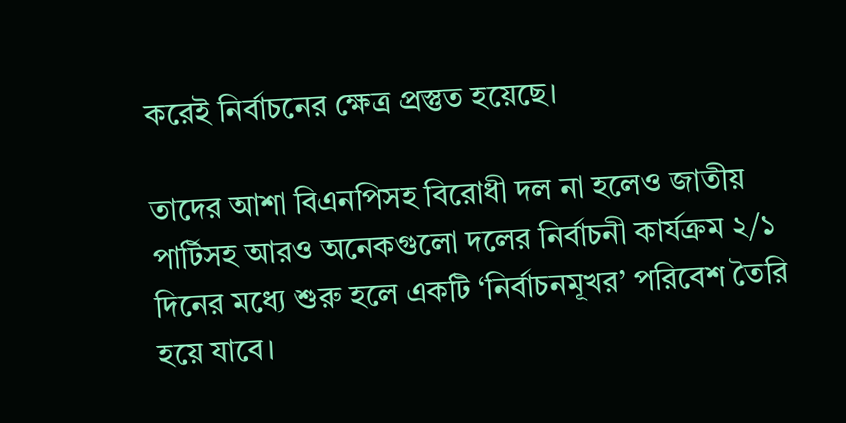করেই নির্বাচনের ক্ষেত্র প্রস্তুত হয়েছে।

তাদের আশা বিএনপিসহ বিরোধী দল না হলেও জাতীয় পার্টিসহ আরও অনেকগুলো দলের নির্বাচনী কার্যক্রম ২/১ দিনের মধ্যে শুরু হলে একটি ‘নির্বাচনমূখর’ পরিবেশ তৈরি হয়ে যাবে।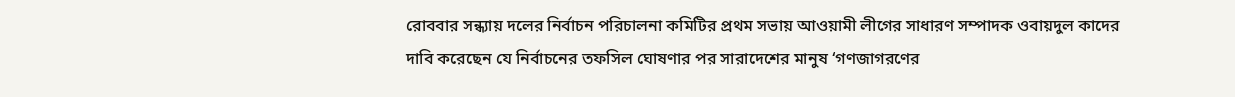রোববার সন্ধ্যায় দলের নির্বাচন পরিচালনা কমিটির প্রথম সভায় আওয়ামী লীগের সাধারণ সম্পাদক ওবায়দুল কাদের দাবি করেছেন যে নির্বাচনের তফসিল ঘোষণার পর সারাদেশের মানুষ ‘গণজাগরণের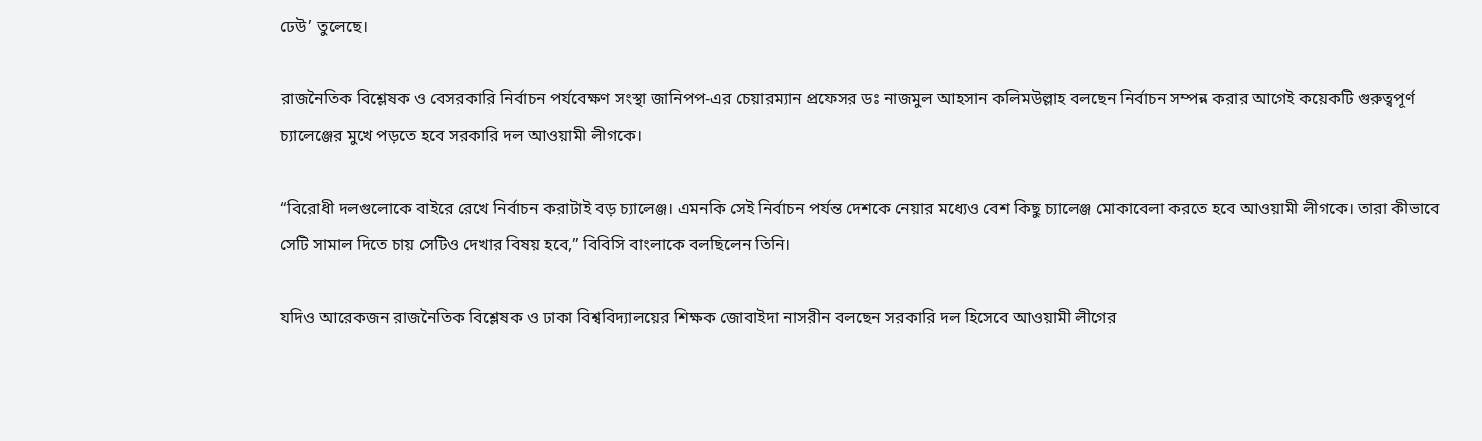ঢেউ’ তুলেছে।

রাজনৈতিক বিশ্লেষক ও বেসরকারি নির্বাচন পর্যবেক্ষণ সংস্থা জানিপপ-এর চেয়ারম্যান প্রফেসর ডঃ নাজমুল আহসান কলিমউল্লাহ বলছেন নির্বাচন সম্পন্ন করার আগেই কয়েকটি গুরুত্বপূর্ণ চ্যালেঞ্জের মুখে পড়তে হবে সরকারি দল আওয়ামী লীগকে।

“বিরোধী দলগুলোকে বাইরে রেখে নির্বাচন করাটাই বড় চ্যালেঞ্জ। এমনকি সেই নির্বাচন পর্যন্ত দেশকে নেয়ার মধ্যেও বেশ কিছু চ্যালেঞ্জ মোকাবেলা করতে হবে আওয়ামী লীগকে। তারা কীভাবে সেটি সামাল দিতে চায় সেটিও দেখার বিষয় হবে,” বিবিসি বাংলাকে বলছিলেন তিনি।

যদিও আরেকজন রাজনৈতিক বিশ্লেষক ও ঢাকা বিশ্ববিদ্যালয়ের শিক্ষক জোবাইদা নাসরীন বলছেন সরকারি দল হিসেবে আওয়ামী লীগের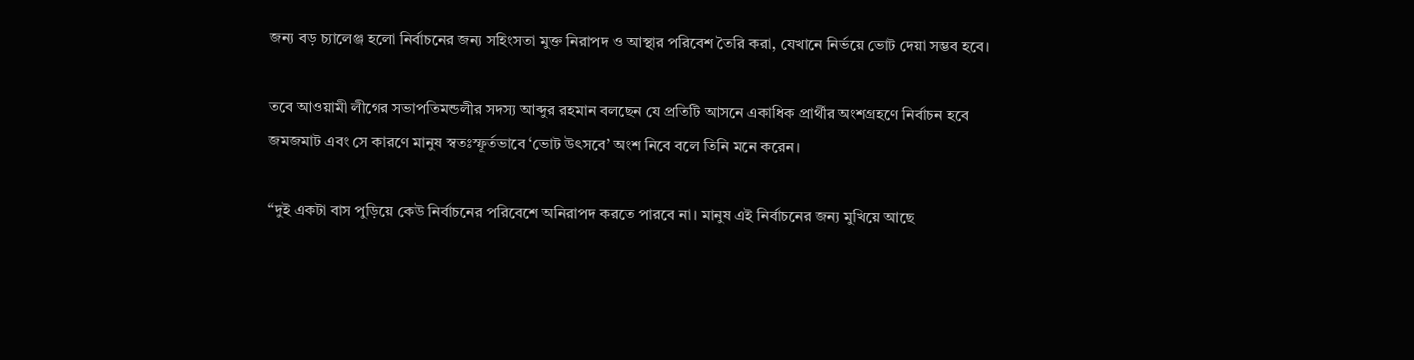জন্য বড় চ্যালেঞ্জ হলো নির্বাচনের জন্য সহিংসতা মুক্ত নিরাপদ ও আস্থার পরিবেশ তৈরি করা, যেখানে নির্ভয়ে ভোট দেয়া সম্ভব হবে।

তবে আওয়ামী লীগের সভাপতিমন্ডলীর সদস্য আব্দুর রহমান বলছেন যে প্রতিটি আসনে একাধিক প্রার্থীর অংশগ্রহণে নির্বাচন হবে জমজমাট এবং সে কারণে মানুষ স্বতঃস্ফূর্তভাবে ‘ভোট উৎসবে’ অংশ নিবে বলে তিনি মনে করেন।

“দুই একটা বাস পুড়িয়ে কেউ নির্বাচনের পরিবেশে অনিরাপদ করতে পারবে না। মানুষ এই নির্বাচনের জন্য মুখিয়ে আছে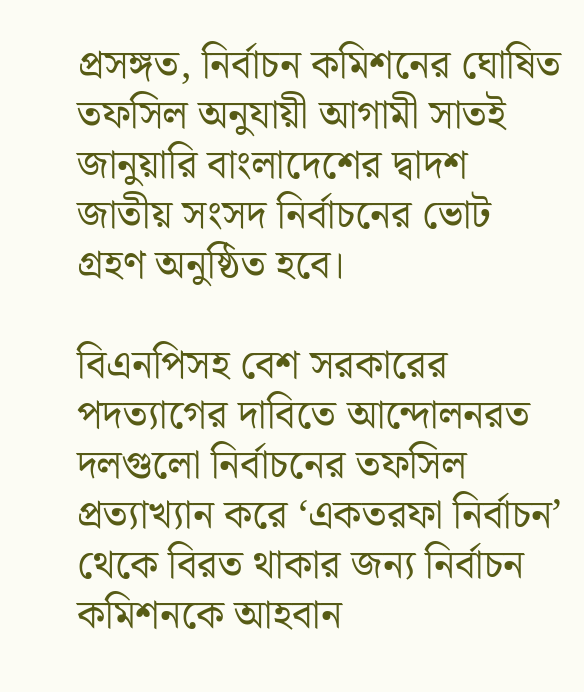প্রসঙ্গত, নির্বাচন কমিশনের ঘোষিত তফসিল অনুযায়ী আগামী সাতই জানুয়ারি বাংলাদেশের দ্বাদশ জাতীয় সংসদ নির্বাচনের ভোট গ্রহণ অনুষ্ঠিত হবে।

বিএনপিসহ বেশ সরকারের পদত্যাগের দাবিতে আন্দোলনরত দলগুলো নির্বাচনের তফসিল প্রত্যাখ্যান করে ‘একতরফা নির্বাচন’ থেকে বিরত থাকার জন্য নির্বাচন কমিশনকে আহবান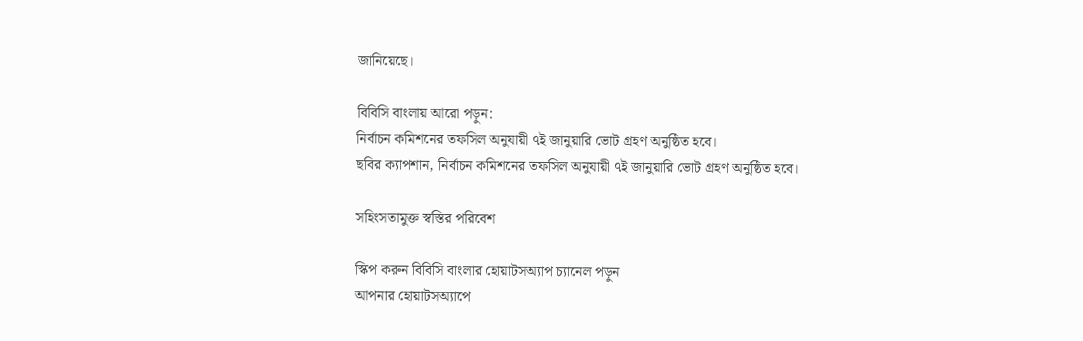জানিয়েছে।

বিবিসি বাংলায় আরো পড়ুন:
নির্বাচন কমিশনের তফসিল অনুযায়ী ৭ই জানুয়ারি ভোট গ্রহণ অনুষ্ঠিত হবে।
ছবির ক্যাপশান, নির্বাচন কমিশনের তফসিল অনুযায়ী ৭ই জানুয়ারি ভোট গ্রহণ অনুষ্ঠিত হবে।

সহিংসতামুক্ত স্বস্তির পরিবেশ

স্কিপ করুন বিবিসি বাংলার হোয়াটসঅ্যাপ চ্যানেল পড়ুন
আপনার হোয়াটসঅ্যাপে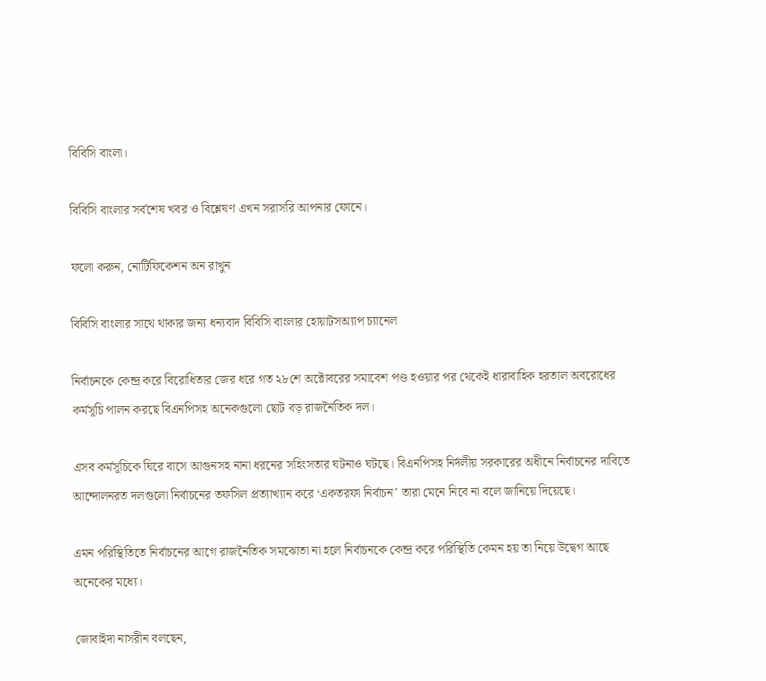বিবিসি বাংলা।

বিবিসি বাংলার সর্বশেষ খবর ও বিশ্লেষণ এখন সরাসরি আপনার ফোনে।

ফলো করুন, নোটিফিকেশন অন রাখুন

বিবিসি বাংলার সাথে থাকার জন্য ধন্যবাদ বিবিসি বাংলার হোয়াটসঅ্যাপ চ্যানেল

নির্বাচনকে কেন্দ্র করে বিরোধিতার জের ধরে গত ২৮শে অক্টোবরের সমাবেশ পণ্ড হওয়ার পর থেকেই ধারাবাহিক হরতাল অবরোধের কর্মসূচি পালন করছে বিএনপিসহ অনেকগুলো ছোট বড় রাজনৈতিক দল।

এসব কর্মসূচিকে ঘিরে বাসে আগুনসহ নানা ধরনের সহিংসতার ঘটনাও ঘটছে। বিএনপিসহ নির্দলীয় সরকারের অধীনে নির্বাচনের দাবিতে আন্দোলনরত দলগুলো নির্বাচনের তফসিল প্রত্যাখ্যান করে ‘একতরফা নির্বাচন’ তারা মেনে নিবে না বলে জানিয়ে দিয়েছে।

এমন পরিস্থিতিতে নির্বাচনের আগে রাজনৈতিক সমঝোতা না হলে নির্বাচনকে কেন্দ্র করে পরিস্থিতি কেমন হয় তা নিয়ে উদ্বেগ আছে অনেকের মধ্যে।

জোবাইদা নাসরীন বলছেন,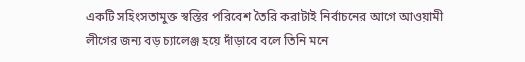একটি সহিংসতামুক্ত স্বস্তির পরিবেশ তৈরি করাটাই নির্বাচনের আগে আওয়ামী লীগের জন্য বড় চ্যালেঞ্জ হয়ে দাঁড়াবে বলে তিনি মনে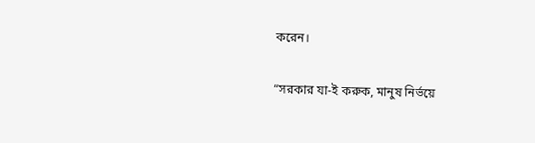করেন।

“সরকার যা-ই করুক, মানুষ নির্ভয়ে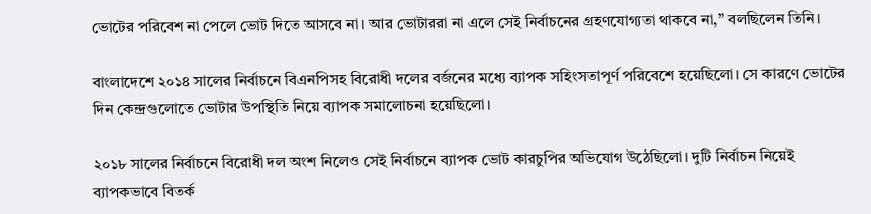ভোটের পরিবেশ না পেলে ভোট দিতে আসবে না। আর ভোটাররা না এলে সেই নির্বাচনের গ্রহণযোগ্যতা থাকবে না,” বলছিলেন তিনি।

বাংলাদেশে ২০১৪ সালের নির্বাচনে বিএনপিসহ বিরোধী দলের বর্জনের মধ্যে ব্যাপক সহিংসতাপূর্ণ পরিবেশে হয়েছিলো। সে কারণে ভোটের দিন কেন্দ্রগুলোতে ভোটার উপস্থিতি নিয়ে ব্যাপক সমালোচনা হয়েছিলো।

২০১৮ সালের নির্বাচনে বিরোধী দল অংশ নিলেও সেই নির্বাচনে ব্যাপক ভোট কারচুপির অভিযোগ উঠেছিলো। দুটি নির্বাচন নিয়েই ব্যাপকভাবে বিতর্ক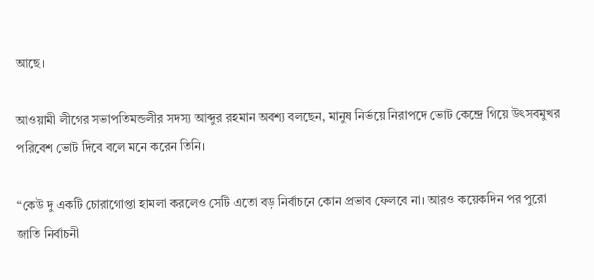আছে।

আওয়ামী লীগের সভাপতিমন্ডলীর সদস্য আব্দুর রহমান অবশ্য বলছেন, মানুষ নির্ভয়ে নিরাপদে ভোট কেন্দ্রে গিয়ে উৎসবমুখর পরিবেশ ভোট দিবে বলে মনে করেন তিনি।

“কেউ দু একটি চোরাগোপ্তা হামলা করলেও সেটি এতো বড় নির্বাচনে কোন প্রভাব ফেলবে না। আরও কয়েকদিন পর পুরো জাতি নির্বাচনী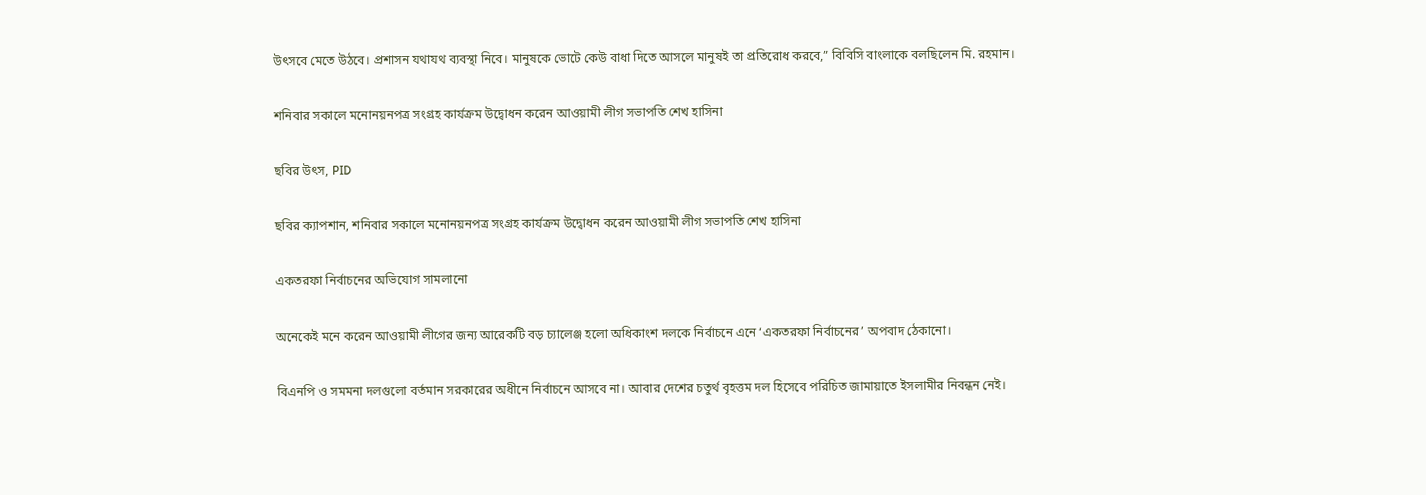উৎসবে মেতে উঠবে। প্রশাসন যথাযথ ব্যবস্থা নিবে। মানুষকে ভোটে কেউ বাধা দিতে আসলে মানুষই তা প্রতিরোধ করবে,” বিবিসি বাংলাকে বলছিলেন মি. রহমান।

শনিবার সকালে মনোনয়নপত্র সংগ্রহ কার্যক্রম উদ্বোধন করেন আওয়ামী লীগ সভাপতি শেখ হাসিনা

ছবির উৎস, PID

ছবির ক্যাপশান, শনিবার সকালে মনোনয়নপত্র সংগ্রহ কার্যক্রম উদ্বোধন করেন আওয়ামী লীগ সভাপতি শেখ হাসিনা

একতরফা নির্বাচনের অভিযোগ সামলানো

অনেকেই মনে করেন আওয়ামী লীগের জন্য আরেকটি বড় চ্যালেঞ্জ হলো অধিকাংশ দলকে নির্বাচনে এনে ‘একতরফা নির্বাচনের’ অপবাদ ঠেকানো।

বিএনপি ও সমমনা দলগুলো বর্তমান সরকারের অধীনে নির্বাচনে আসবে না। আবার দেশের চতুর্থ বৃহত্তম দল হিসেবে পরিচিত জামায়াতে ইসলামীর নিবন্ধন নেই।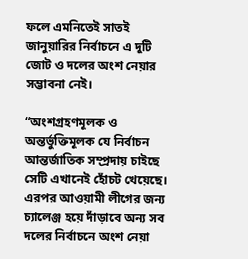ফলে এমনিতেই সাতই জানুয়ারির নির্বাচনে এ দুটি জোট ও দলের অংশ নেয়ার সম্ভাবনা নেই।

“অংশগ্রহণমূলক ও অন্তর্ভুক্তিমূলক যে নির্বাচন আন্তর্জাতিক সম্প্রদায় চাইছে সেটি এখানেই হোঁচট খেয়েছে। এরপর আওয়ামী লীগের জন্য চ্যালেঞ্জ হয়ে দাঁড়াবে অন্য সব দলের নির্বাচনে অংশ নেয়া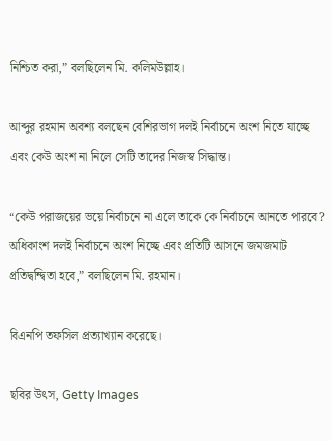নিশ্চিত করা,” বলছিলেন মি. কলিমউল্লাহ।

আব্দুর রহমান অবশ্য বলছেন বেশিরভাগ দলই নির্বাচনে অংশ নিতে যাচ্ছে এবং কেউ অংশ না নিলে সেটি তাদের নিজস্ব সিদ্ধান্ত।

“কেউ পরাজয়ের ভয়ে নির্বাচনে না এলে তাকে কে নির্বাচনে আনতে পারবে? অধিকাংশ দলই নির্বাচনে অংশ নিচ্ছে এবং প্রতিটি আসনে জমজমাট প্রতিদ্বন্দ্বিতা হবে,” বলছিলেন মি. রহমান।

বিএনপি তফসিল প্রত্যাখ্যান করেছে।

ছবির উৎস, Getty Images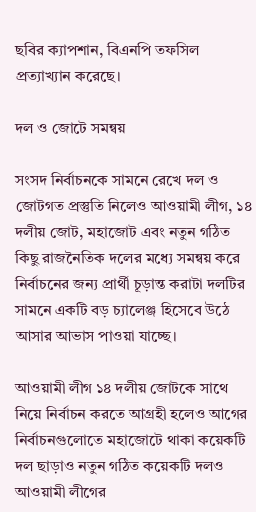ছবির ক্যাপশান, বিএনপি তফসিল প্রত্যাখ্যান করেছে।

দল ও জোটে সমন্বয়

সংসদ নির্বাচনকে সামনে রেখে দল ও জোটগত প্রস্তুতি নিলেও আওয়ামী লীগ, ১৪ দলীয় জোট, মহাজোট এবং নতুন গঠিত কিছু রাজনৈতিক দলের মধ্যে সমন্বয় করে নির্বাচনের জন্য প্রার্থী চূড়ান্ত করাটা দলটির সামনে একটি বড় চ্যালেঞ্জ হিসেবে উঠে আসার আভাস পাওয়া যাচ্ছে।

আওয়ামী লীগ ১৪ দলীয় জোটকে সাথে নিয়ে নির্বাচন করতে আগ্রহী হলেও আগের নির্বাচনগুলোতে মহাজোটে থাকা কয়েকটি দল ছাড়াও নতুন গঠিত কয়েকটি দলও আওয়ামী লীগের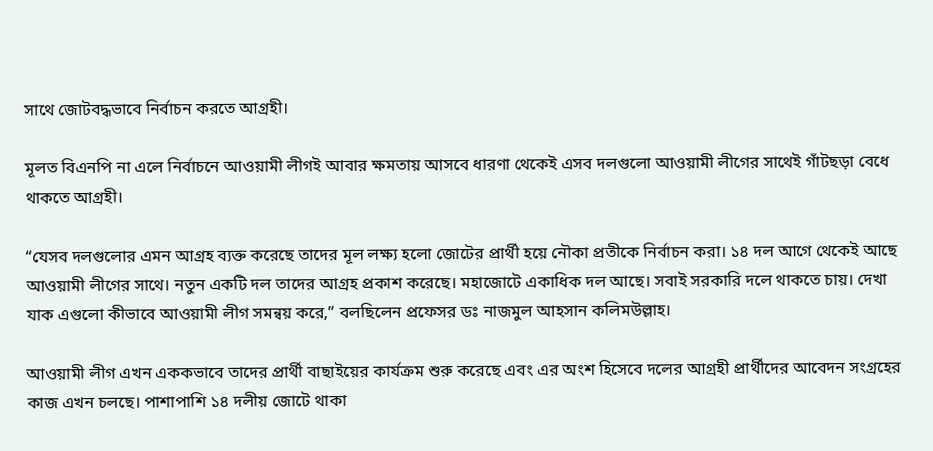সাথে জোটবদ্ধভাবে নির্বাচন করতে আগ্রহী।

মূলত বিএনপি না এলে নির্বাচনে আওয়ামী লীগই আবার ক্ষমতায় আসবে ধারণা থেকেই এসব দলগুলো আওয়ামী লীগের সাথেই গাঁটছড়া বেধে থাকতে আগ্রহী।

“যেসব দলগুলোর এমন আগ্রহ ব্যক্ত করেছে তাদের মূল লক্ষ্য হলো জোটের প্রার্থী হয়ে নৌকা প্রতীকে নির্বাচন করা। ১৪ দল আগে থেকেই আছে আওয়ামী লীগের সাথে। নতুন একটি দল তাদের আগ্রহ প্রকাশ করেছে। মহাজোটে একাধিক দল আছে। সবাই সরকারি দলে থাকতে চায়। দেখা যাক এগুলো কীভাবে আওয়ামী লীগ সমন্বয় করে,” বলছিলেন প্রফেসর ডঃ নাজমুল আহসান কলিমউল্লাহ।

আওয়ামী লীগ এখন এককভাবে তাদের প্রার্থী বাছাইয়ের কার্যক্রম শুরু করেছে এবং এর অংশ হিসেবে দলের আগ্রহী প্রার্থীদের আবেদন সংগ্রহের কাজ এখন চলছে। পাশাপাশি ১৪ দলীয় জোটে থাকা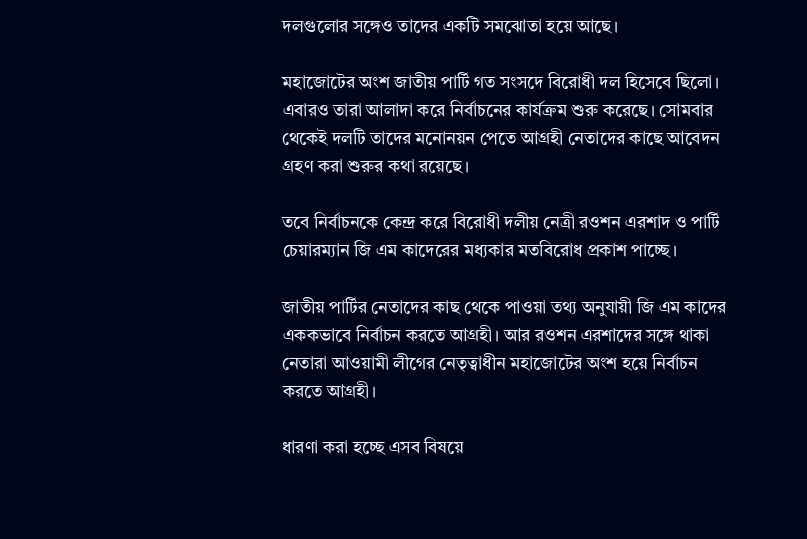দলগুলোর সঙ্গেও তাদের একটি সমঝোতা হয়ে আছে।

মহাজোটের অংশ জাতীয় পার্টি গত সংসদে বিরোধী দল হিসেবে ছিলো। এবারও তারা আলাদা করে নির্বাচনের কার্যক্রম শুরু করেছে। সোমবার থেকেই দলটি তাদের মনোনয়ন পেতে আগ্রহী নেতাদের কাছে আবেদন গ্রহণ করা শুরুর কথা রয়েছে।

তবে নির্বাচনকে কেন্দ্র করে বিরোধী দলীয় নেত্রী রওশন এরশাদ ও পার্টি চেয়ারম্যান জি এম কাদেরের মধ্যকার মতবিরোধ প্রকাশ পাচ্ছে।

জাতীয় পার্টির নেতাদের কাছ থেকে পাওয়া তথ্য অনুযায়ী জি এম কাদের এককভাবে নির্বাচন করতে আগ্রহী। আর রওশন এরশাদের সঙ্গে থাকা নেতারা আওয়ামী লীগের নেতৃত্বাধীন মহাজোটের অংশ হয়ে নির্বাচন করতে আগ্রহী।

ধারণা করা হচ্ছে এসব বিষয়ে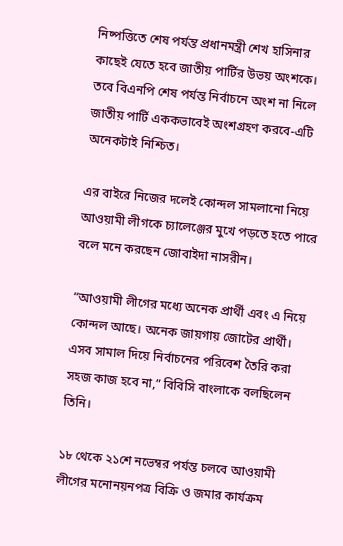নিষ্পত্তিতে শেষ পর্যন্ত প্রধানমন্ত্রী শেখ হাসিনার কাছেই যেতে হবে জাতীয় পার্টির উভয় অংশকে। তবে বিএনপি শেষ পর্যন্ত নির্বাচনে অংশ না নিলে জাতীয় পার্টি এককভাবেই অংশগ্রহণ করবে-এটি অনেকটাই নিশ্চিত।

এর বাইরে নিজের দলেই কোন্দল সামলানো নিয়ে আওয়ামী লীগকে চ্যালেঞ্জের মুখে পড়তে হতে পারে বলে মনে করছেন জোবাইদা নাসরীন।

“আওয়ামী লীগের মধ্যে অনেক প্রার্থী এবং এ নিয়ে কোন্দল আছে। অনেক জায়গায় জোটের প্রার্থী। এসব সামাল দিয়ে নির্বাচনের পরিবেশ তৈরি করা সহজ কাজ হবে না,” বিবিসি বাংলাকে বলছিলেন তিনি।

১৮ থেকে ২১শে নভেম্বর পর্যন্ত চলবে আওয়ামী লীগের মনোনয়নপত্র বিক্রি ও জমার কার্যক্রম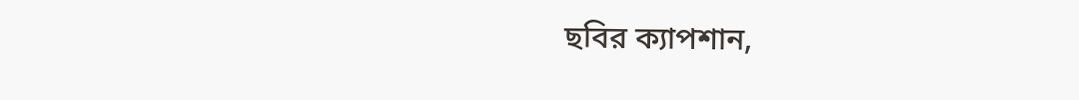ছবির ক্যাপশান,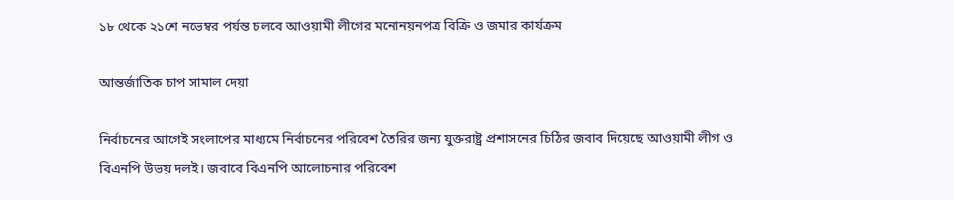১৮ থেকে ২১শে নভেম্বর পর্যন্ত চলবে আওয়ামী লীগের মনোনয়নপত্র বিক্রি ও জমার কার্যক্রম

আন্তর্জাতিক চাপ সামাল দেয়া

নির্বাচনের আগেই সংলাপের মাধ্যমে নির্বাচনের পরিবেশ তৈরির জন্য যুক্তরাষ্ট্র প্রশাসনের চিঠির জবাব দিয়েছে আওয়ামী লীগ ও বিএনপি উভয় দলই। জবাবে বিএনপি আলোচনার পরিবেশ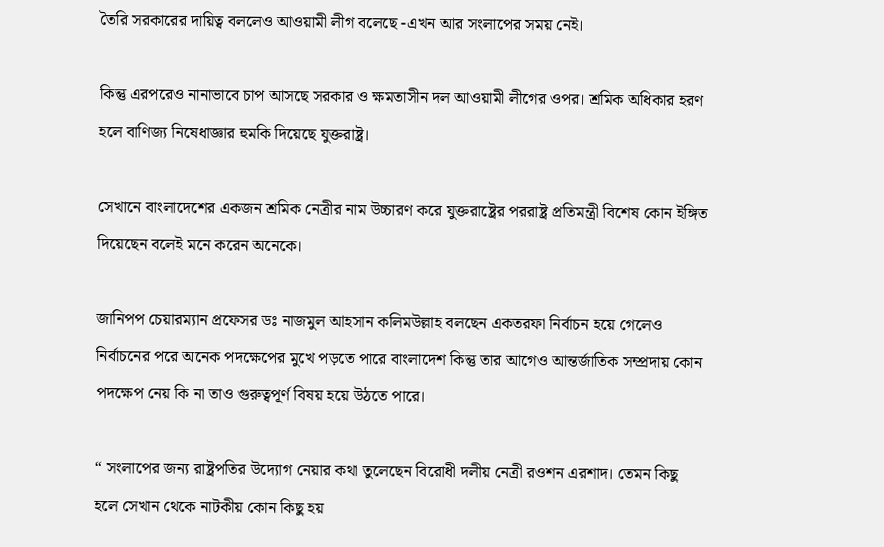তৈরি সরকারের দায়িত্ব বললেও আওয়ামী লীগ বলেছে -এখন আর সংলাপের সময় নেই।

কিন্তু এরপরেও নানাভাবে চাপ আসছে সরকার ও ক্ষমতাসীন দল আওয়ামী লীগের ওপর। শ্রমিক অধিকার হরণ হলে বাণিজ্য নিষেধাজ্ঞার হুমকি দিয়েছে যুক্তরাষ্ট্র।

সেখানে বাংলাদেশের একজন শ্রমিক নেত্রীর নাম উচ্চারণ করে যুক্তরাষ্ট্রের পররাষ্ট্র প্রতিমন্ত্রী বিশেষ কোন ইঙ্গিত দিয়েছেন বলেই মনে করেন অনেকে।

জানিপপ চেয়ারম্যান প্রফেসর ডঃ নাজমুল আহসান কলিমউল্লাহ বলছেন একতরফা নির্বাচন হয়ে গেলেও নির্বাচনের পরে অনেক পদক্ষেপের মুখে পড়তে পারে বাংলাদেশ কিন্তু তার আগেও আন্তর্জাতিক সম্প্রদায় কোন পদক্ষেপ নেয় কি না তাও গুরুত্বপূর্ণ বিষয় হয়ে উঠতে পারে।

“ সংলাপের জন্য রাষ্ট্রপতির উদ্যোগ নেয়ার কথা তুলেছেন বিরোধী দলীয় নেত্রী রওশন এরশাদ। তেমন কিছু হলে সেখান থেকে নাটকীয় কোন কিছু হয়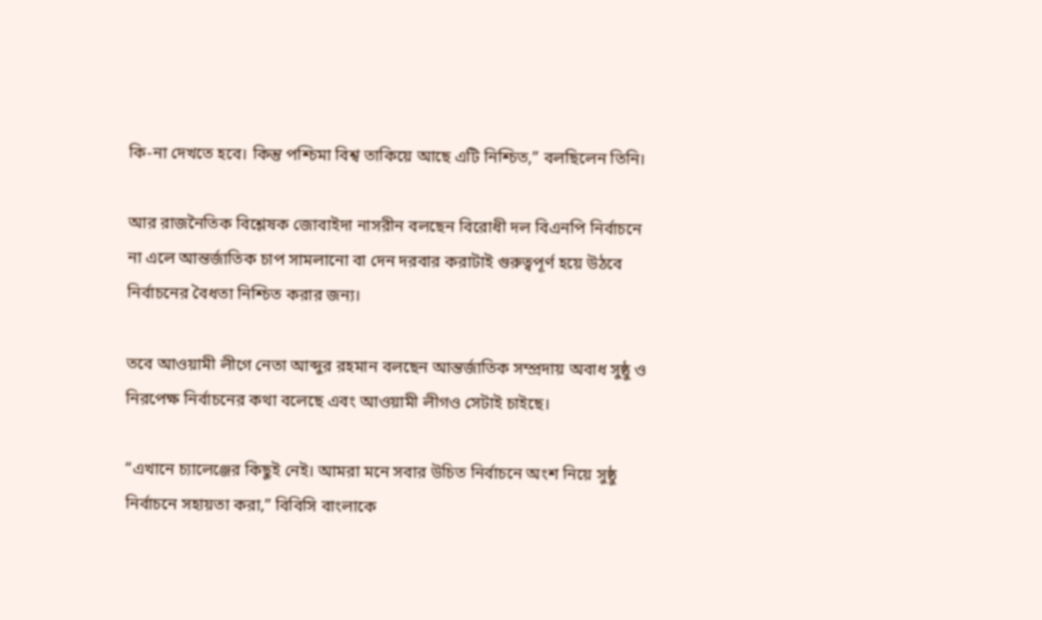কি-না দেখতে হবে। কিন্তু পশ্চিমা বিশ্ব তাকিয়ে আছে এটি নিশ্চিত,” বলছিলেন তিনি।

আর রাজনৈতিক বিশ্লেষক জোবাইদা নাসরীন বলছেন বিরোধী দল বিএনপি নির্বাচনে না এলে আন্তর্জাতিক চাপ সামলানো বা দেন দরবার করাটাই গুরুত্বপূর্ণ হয়ে উঠবে নির্বাচনের বৈধতা নিশ্চিত করার জন্য।

তবে আওয়ামী লীগে নেতা আব্দুর রহমান বলছেন আন্তর্জাতিক সম্প্রদায় অবাধ সুষ্ঠু ও নিরপেক্ষ নির্বাচনের কথা বলেছে এবং আওয়ামী লীগও সেটাই চাইছে।

“এখানে চ্যালেঞ্জের কিছুই নেই। আমরা মনে সবার উচিত নির্বাচনে অংশ নিয়ে সুষ্ঠু নির্বাচনে সহায়তা করা,” বিবিসি বাংলাকে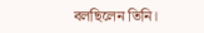বলছিলেন তিনি।